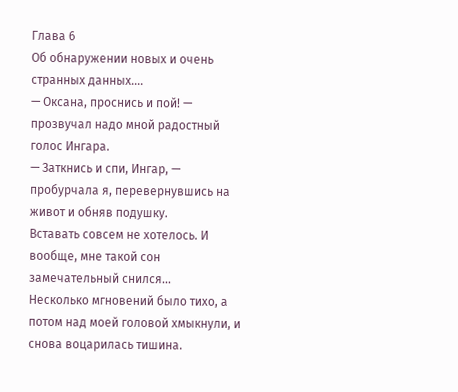Глава 6
Об обнаружении новых и очень странных данных....
— Оксана, проснись и пой! — прозвучал надо мной радостный голос Ингара.
— Заткнись и спи, Ингар, — пробурчала я, перевернувшись на живот и обняв подушку.
Вставать совсем не хотелось. И вообще, мне такой сон замечательный снился...
Несколько мгновений было тихо, а потом над моей головой хмыкнули, и снова воцарилась тишина.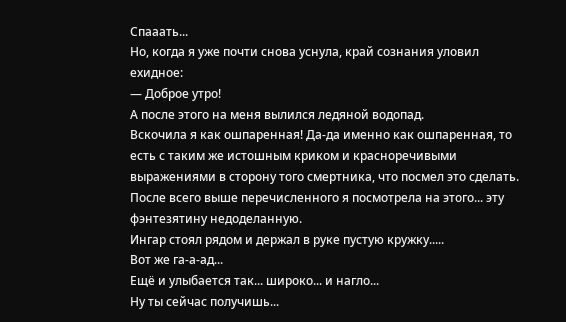Спааать...
Но, когда я уже почти снова уснула, край сознания уловил ехидное:
— Доброе утро!
А после этого на меня вылился ледяной водопад.
Вскочила я как ошпаренная! Да-да именно как ошпаренная, то есть с таким же истошным криком и красноречивыми выражениями в сторону того смертника, что посмел это сделать. После всего выше перечисленного я посмотрела на этого... эту фэнтезятину недоделанную.
Ингар стоял рядом и держал в руке пустую кружку.....
Вот же га-а-ад...
Ещё и улыбается так... широко... и нагло...
Ну ты сейчас получишь...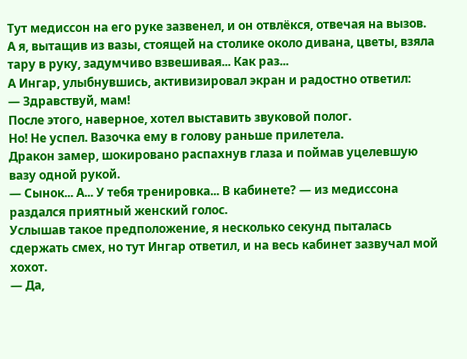Тут медиссон на его руке зазвенел, и он отвлёкся, отвечая на вызов.
А я, вытащив из вазы, стоящей на столике около дивана, цветы, взяла тару в руку, задумчиво взвешивая... Как раз...
А Ингар, улыбнувшись, активизировал экран и радостно ответил:
— Здравствуй, мам!
После этого, наверное, хотел выставить звуковой полог.
Но! Не успел. Вазочка ему в голову раньше прилетела.
Дракон замер, шокировано распахнув глаза и поймав уцелевшую вазу одной рукой.
— Сынок... А... У тебя тренировка... В кабинете? — из медиссона раздался приятный женский голос.
Услышав такое предположение, я несколько секунд пыталась сдержать смех, но тут Ингар ответил, и на весь кабинет зазвучал мой хохот.
— Да,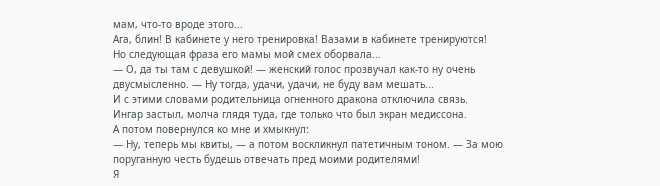мам, что-то вроде этого...
Ага, блин! В кабинете у него тренировка! Вазами в кабинете тренируются!
Но следующая фраза его мамы мой смех оборвала...
— О, да ты там с девушкой! — женский голос прозвучал как-то ну очень двусмысленно. — Ну тогда, удачи, удачи, не буду вам мешать...
И с этими словами родительница огненного дракона отключила связь.
Ингар застыл, молча глядя туда, где только что был экран медиссона.
А потом повернулся ко мне и хмыкнул:
— Ну, теперь мы квиты, — а потом воскликнул патетичным тоном. — За мою поруганную честь будешь отвечать пред моими родителями!
Я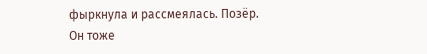фыркнула и рассмеялась. Позёр.
Он тоже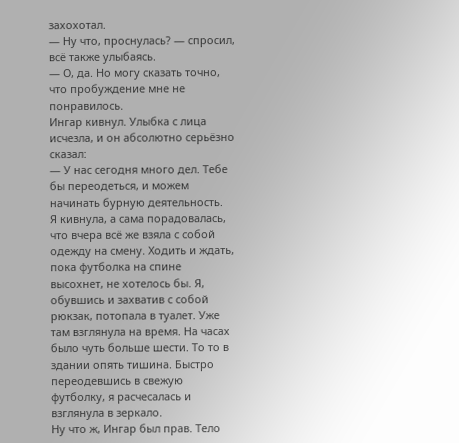захохотал.
— Ну что, проснулась? — спросил, всё также улыбаясь.
— О, да. Но могу сказать точно, что пробуждение мне не понравилось.
Ингар кивнул. Улыбка с лица исчезла, и он абсолютно серьёзно сказал:
— У нас сегодня много дел. Тебе бы переодеться, и можем начинать бурную деятельность.
Я кивнула, а сама порадовалась, что вчера всё же взяла с собой одежду на смену. Ходить и ждать, пока футболка на спине высохнет, не хотелось бы. Я, обувшись и захватив с собой рюкзак, потопала в туалет. Уже там взглянула на время. На часах было чуть больше шести. То то в здании опять тишина. Быстро переодевшись в свежую футболку, я расчесалась и взглянула в зеркало.
Ну что ж, Ингар был прав. Тело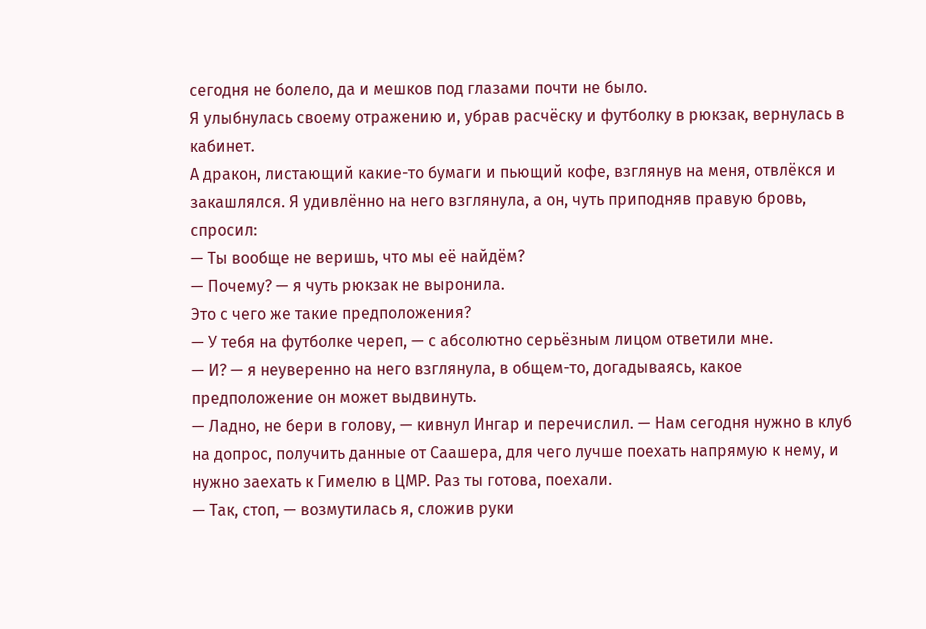сегодня не болело, да и мешков под глазами почти не было.
Я улыбнулась своему отражению и, убрав расчёску и футболку в рюкзак, вернулась в кабинет.
А дракон, листающий какие-то бумаги и пьющий кофе, взглянув на меня, отвлёкся и закашлялся. Я удивлённо на него взглянула, а он, чуть приподняв правую бровь, спросил:
— Ты вообще не веришь, что мы её найдём?
— Почему? — я чуть рюкзак не выронила.
Это с чего же такие предположения?
— У тебя на футболке череп, — с абсолютно серьёзным лицом ответили мне.
— И? — я неуверенно на него взглянула, в общем-то, догадываясь, какое предположение он может выдвинуть.
— Ладно, не бери в голову, — кивнул Ингар и перечислил. — Нам сегодня нужно в клуб на допрос, получить данные от Саашера, для чего лучше поехать напрямую к нему, и нужно заехать к Гимелю в ЦМР. Раз ты готова, поехали.
— Так, стоп, — возмутилась я, сложив руки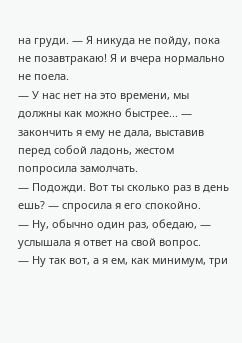на груди. — Я никуда не пойду, пока не позавтракаю! Я и вчера нормально не поела.
— У нас нет на это времени, мы должны как можно быстрее... — закончить я ему не дала, выставив перед собой ладонь, жестом попросила замолчать.
— Подожди. Вот ты сколько раз в день ешь? — спросила я его спокойно.
— Ну, обычно один раз, обедаю, — услышала я ответ на свой вопрос.
— Ну так вот, а я ем, как минимум, три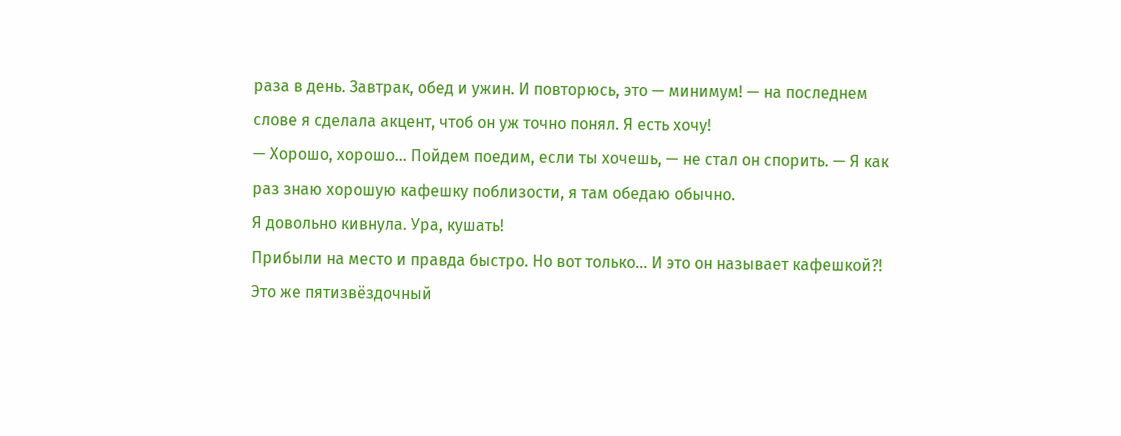раза в день. Завтрак, обед и ужин. И повторюсь, это — минимум! — на последнем слове я сделала акцент, чтоб он уж точно понял. Я есть хочу!
— Хорошо, хорошо... Пойдем поедим, если ты хочешь, — не стал он спорить. — Я как раз знаю хорошую кафешку поблизости, я там обедаю обычно.
Я довольно кивнула. Ура, кушать!
Прибыли на место и правда быстро. Но вот только... И это он называет кафешкой?! Это же пятизвёздочный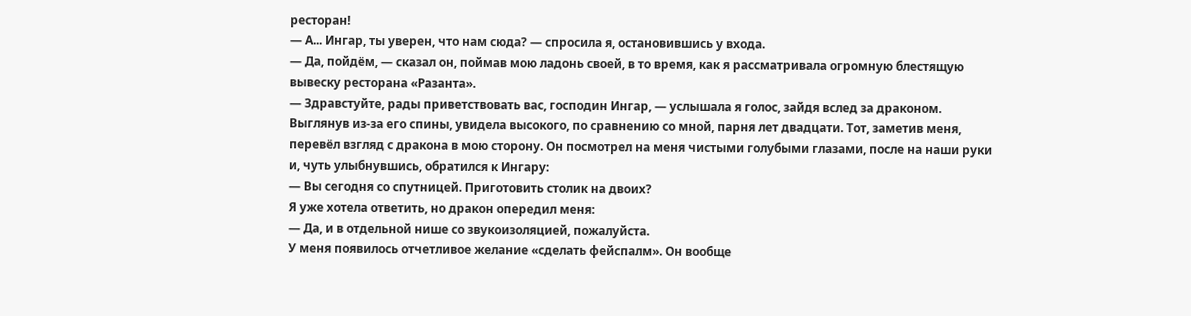ресторан!
— А... Ингар, ты уверен, что нам сюда? — спросила я, остановившись у входа.
— Да, пойдём, — сказал он, поймав мою ладонь своей, в то время, как я рассматривала огромную блестящую вывеску ресторана «Разанта».
— Здравстуйте, рады приветствовать вас, господин Ингар, — услышала я голос, зайдя вслед за драконом.
Выглянув из-за его спины, увидела высокого, по сравнению со мной, парня лет двадцати. Тот, заметив меня, перевёл взгляд с дракона в мою сторону. Он посмотрел на меня чистыми голубыми глазами, после на наши руки и, чуть улыбнувшись, обратился к Ингару:
— Вы сегодня со спутницей. Приготовить столик на двоих?
Я уже хотела ответить, но дракон опередил меня:
— Да, и в отдельной нише со звукоизоляцией, пожалуйста.
У меня появилось отчетливое желание «сделать фейспалм». Он вообще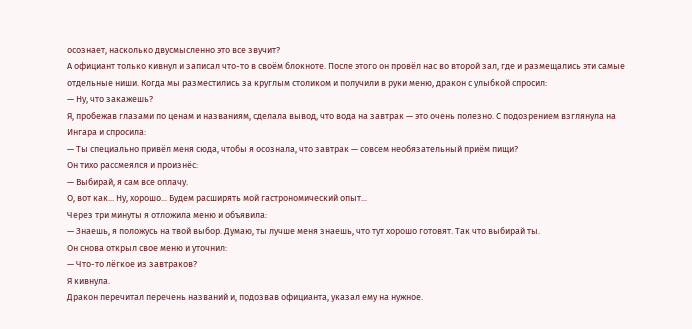осознает, насколько двусмысленно это все звучит?
А официант только кивнул и записал что-то в своём блокноте. После этого он провёл нас во второй зал, где и размещались эти самые отдельные ниши. Когда мы разместились за круглым столиком и получили в руки меню, дракон с улыбкой спросил:
— Ну, что закажешь?
Я, пробежав глазами по ценам и названиям, сделала вывод, что вода на завтрак — это очень полезно. С подозрением взглянула на Ингара и спросила:
— Ты специально привёл меня сюда, чтобы я осознала, что завтрак — совсем необязательный приём пищи?
Он тихо рассмеялся и произнёс:
— Выбирай, я сам все оплачу.
О, вот как... Ну, хорошо... Будем расширять мой гастрономический опыт...
Через три минуты я отложила меню и объявила:
— Знаешь, я положусь на твой выбор. Думаю, ты лучше меня знаешь, что тут хорошо готовят. Так что выбирай ты.
Он снова открыл свое меню и уточнил:
— Что-то лёгкое из завтраков?
Я кивнула.
Дракон перечитал перечень названий и, подозвав официанта, указал ему на нужное.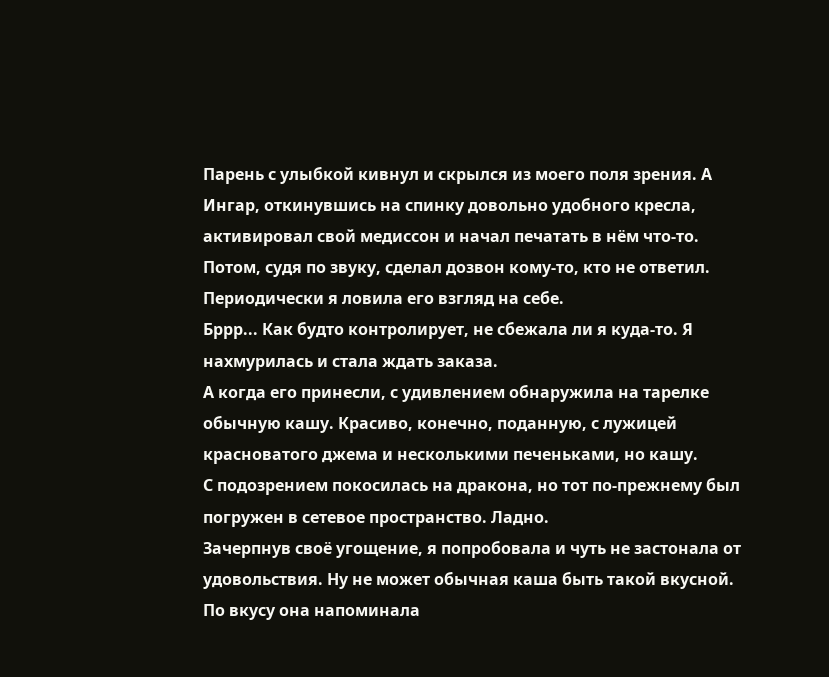Парень с улыбкой кивнул и скрылся из моего поля зрения. А Ингар, откинувшись на спинку довольно удобного кресла, активировал свой медиссон и начал печатать в нём что-то. Потом, судя по звуку, сделал дозвон кому-то, кто не ответил. Периодически я ловила его взгляд на себе.
Бррр... Как будто контролирует, не сбежала ли я куда-то. Я нахмурилась и стала ждать заказа.
А когда его принесли, с удивлением обнаружила на тарелке обычную кашу. Красиво, конечно, поданную, с лужицей красноватого джема и несколькими печеньками, но кашу.
С подозрением покосилась на дракона, но тот по-прежнему был погружен в сетевое пространство. Ладно.
Зачерпнув своё угощение, я попробовала и чуть не застонала от удовольствия. Ну не может обычная каша быть такой вкусной. По вкусу она напоминала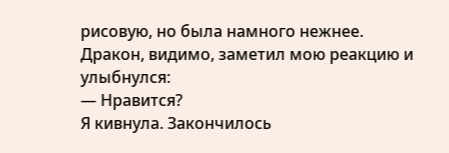рисовую, но была намного нежнее.
Дракон, видимо, заметил мою реакцию и улыбнулся:
— Нравится?
Я кивнула. Закончилось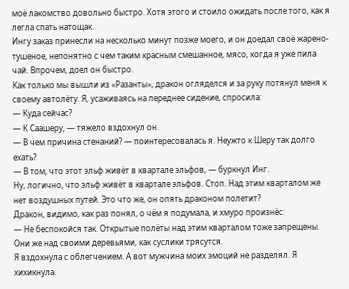моё лакомство довольно быстро. Хотя этого и стоило ожидать после того, как я легла спать натощак.
Ингу заказ принесли на несколько минут позже моего, и он доедал своё жарено-тушеное, непонятно с чем таким красным смешанное, мясо, когда я уже пила чай. Впрочем, доел он быстро.
Как только мы вышли из «Разанты», дракон огляделся и за руку потянул меня к своему автолёту. Я, усаживаясь на переднее сидение, спросила:
— Куда сейчас?
— К Саашеру, — тяжело вздохнул он.
— В чем причина стенаний? — поинтересовалась я. Неужто к Шеру так долго ехать?
— В том, что этот эльф живёт в квартале эльфов, — буркнул Инг.
Ну, логично, что эльф живёт в квартале эльфов. Стоп. Над этим кварталом же нет воздушных путей. Это что же, он опять драконом полетит?
Дракон, видимо, как раз понял, о чём я подумала, и хмуро произнёс:
— Не беспокойся так. Открытые полёты над этим кварталом тоже запрещены. Они же над своими деревьями, как суслики трясутся.
Я вздохнула с облегчением. А вот мужчина моих эмоций не разделял. Я хихикнула.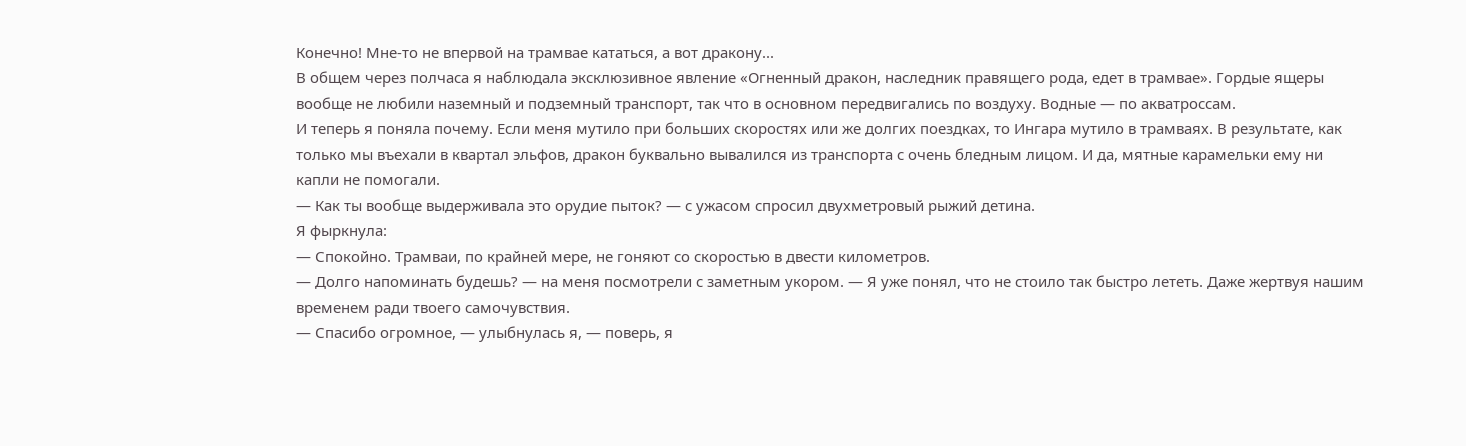Конечно! Мне-то не впервой на трамвае кататься, а вот дракону...
В общем через полчаса я наблюдала эксклюзивное явление «Огненный дракон, наследник правящего рода, едет в трамвае». Гордые ящеры вообще не любили наземный и подземный транспорт, так что в основном передвигались по воздуху. Водные — по акватроссам.
И теперь я поняла почему. Если меня мутило при больших скоростях или же долгих поездках, то Ингара мутило в трамваях. В результате, как только мы въехали в квартал эльфов, дракон буквально вывалился из транспорта с очень бледным лицом. И да, мятные карамельки ему ни капли не помогали.
— Как ты вообще выдерживала это орудие пыток? — с ужасом спросил двухметровый рыжий детина.
Я фыркнула:
— Спокойно. Трамваи, по крайней мере, не гоняют со скоростью в двести километров.
— Долго напоминать будешь? — на меня посмотрели с заметным укором. — Я уже понял, что не стоило так быстро лететь. Даже жертвуя нашим временем ради твоего самочувствия.
— Спасибо огромное, — улыбнулась я, — поверь, я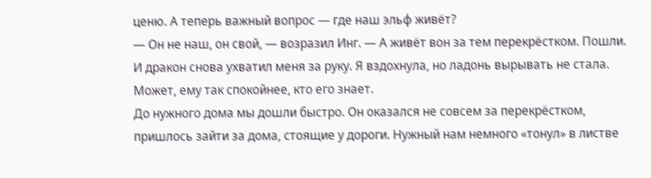ценю. А теперь важный вопрос — где наш эльф живёт?
— Он не наш, он свой, — возразил Инг. — А живёт вон за тем перекрёстком. Пошли.
И дракон снова ухватил меня за руку. Я вздохнула, но ладонь вырывать не стала. Может, ему так спокойнее, кто его знает.
До нужного дома мы дошли быстро. Он оказался не совсем за перекрёстком, пришлось зайти за дома, стоящие у дороги. Нужный нам немного «тонул» в листве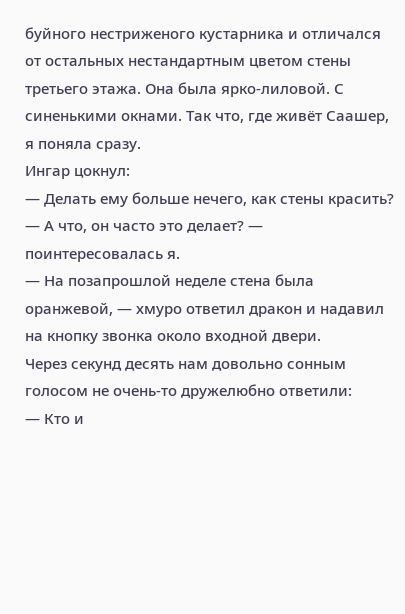буйного нестриженого кустарника и отличался от остальных нестандартным цветом стены третьего этажа. Она была ярко-лиловой. С синенькими окнами. Так что, где живёт Саашер, я поняла сразу.
Ингар цокнул:
— Делать ему больше нечего, как стены красить?
— А что, он часто это делает? — поинтересовалась я.
— На позапрошлой неделе стена была оранжевой, — хмуро ответил дракон и надавил на кнопку звонка около входной двери.
Через секунд десять нам довольно сонным голосом не очень-то дружелюбно ответили:
— Кто и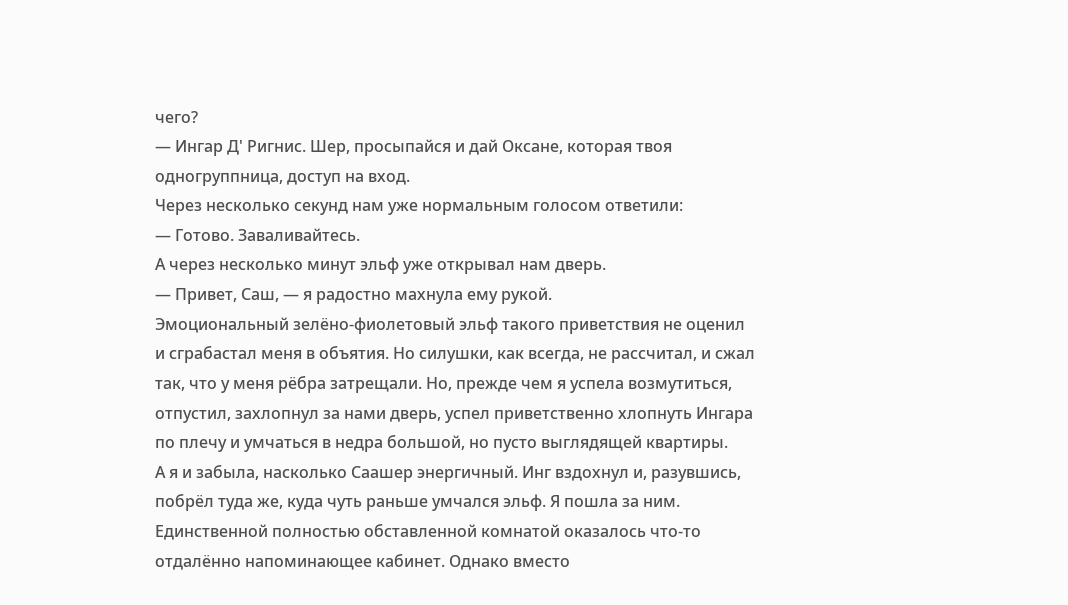чего?
— Ингар Д' Ригнис. Шер, просыпайся и дай Оксане, которая твоя одногруппница, доступ на вход.
Через несколько секунд нам уже нормальным голосом ответили:
— Готово. Заваливайтесь.
А через несколько минут эльф уже открывал нам дверь.
— Привет, Саш, — я радостно махнула ему рукой.
Эмоциональный зелёно-фиолетовый эльф такого приветствия не оценил и сграбастал меня в объятия. Но силушки, как всегда, не рассчитал, и сжал так, что у меня рёбра затрещали. Но, прежде чем я успела возмутиться, отпустил, захлопнул за нами дверь, успел приветственно хлопнуть Ингара по плечу и умчаться в недра большой, но пусто выглядящей квартиры.
А я и забыла, насколько Саашер энергичный. Инг вздохнул и, разувшись, побрёл туда же, куда чуть раньше умчался эльф. Я пошла за ним.
Единственной полностью обставленной комнатой оказалось что-то отдалённо напоминающее кабинет. Однако вместо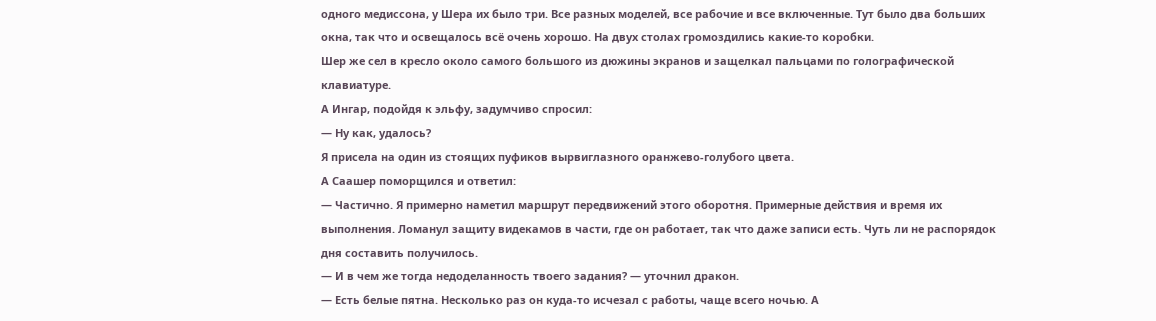одного медиссона, у Шера их было три. Все разных моделей, все рабочие и все включенные. Тут было два больших окна, так что и освещалось всё очень хорошо. На двух столах громоздились какие-то коробки.
Шер же сел в кресло около самого большого из дюжины экранов и защелкал пальцами по голографической клавиатуре.
А Ингар, подойдя к эльфу, задумчиво спросил:
— Ну как, удалось?
Я присела на один из стоящих пуфиков вырвиглазного оранжево-голубого цвета.
А Саашер поморщился и ответил:
— Частично. Я примерно наметил маршрут передвижений этого оборотня. Примерные действия и время их выполнения. Ломанул защиту видекамов в части, где он работает, так что даже записи есть. Чуть ли не распорядок дня составить получилось.
— И в чем же тогда недоделанность твоего задания? — уточнил дракон.
— Есть белые пятна. Несколько раз он куда-то исчезал с работы, чаще всего ночью. А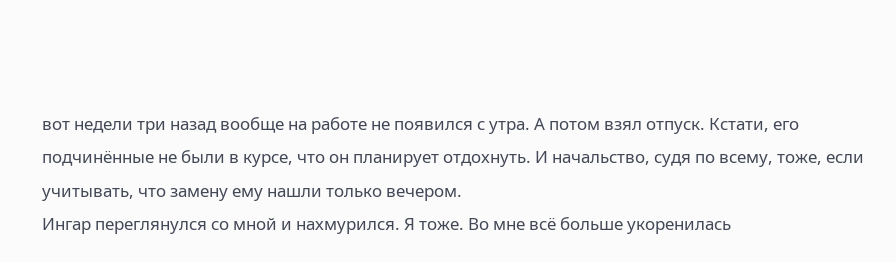вот недели три назад вообще на работе не появился с утра. А потом взял отпуск. Кстати, его подчинённые не были в курсе, что он планирует отдохнуть. И начальство, судя по всему, тоже, если учитывать, что замену ему нашли только вечером.
Ингар переглянулся со мной и нахмурился. Я тоже. Во мне всё больше укоренилась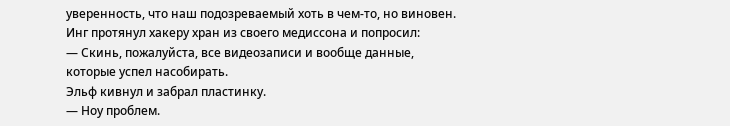уверенность, что наш подозреваемый хоть в чем-то, но виновен.
Инг протянул хакеру хран из своего медиссона и попросил:
— Скинь, пожалуйста, все видеозаписи и вообще данные, которые успел насобирать.
Эльф кивнул и забрал пластинку.
— Ноу проблем.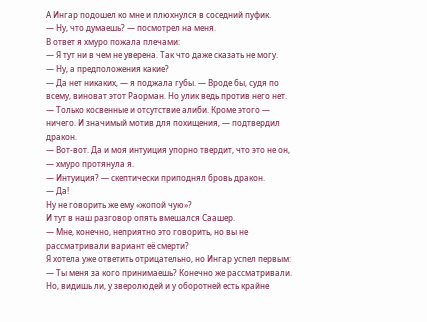А Ингар подошел ко мне и плюхнулся в соседний пуфик.
— Ну, что думаешь? — посмотрел на меня.
В ответ я хмуро пожала плечами:
— Я тут ни в чем не уверена. Так что даже сказать не могу.
— Ну, а предположения какие?
— Да нет никаких, — я поджала губы. — Вроде бы, судя по всему, виноват этот Раорман. Но улик ведь против него нет.
— Только косвенные и отсутствие алиби. Кроме этого — ничего. И значимый мотив для похищения, — подтвердил дракон.
— Вот-вот. Да и моя интуиция упорно твердит, что это не он, — хмуро протянула я.
— Интуиция? — скептически приподнял бровь дракон.
— Да!
Ну не говорить же ему «жопой чую»?
И тут в наш разговор опять вмешался Саашер.
— Мне, конечно, неприятно это говорить, но вы не рассматривали вариант её смерти?
Я хотела уже ответить отрицательно, но Ингар успел первым:
— Ты меня за кого принимаешь? Конечно же рассматривали. Но, видишь ли, у зверолюдей и у оборотней есть крайне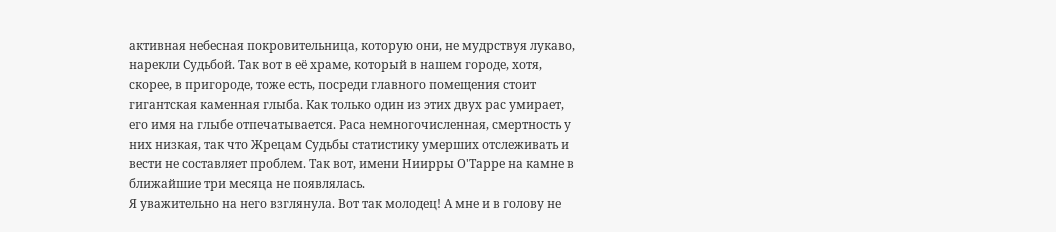активная небесная покровительница, которую они, не мудрствуя лукаво, нарекли Судьбой. Так вот в её храме, который в нашем городе, хотя, скорее, в пригороде, тоже есть, посреди главного помещения стоит гигантская каменная глыба. Как только один из этих двух рас умирает, его имя на глыбе отпечатывается. Раса немногочисленная, смертность у них низкая, так что Жрецам Судьбы статистику умерших отслеживать и вести не составляет проблем. Так вот, имени Ниирры О'Тарре на камне в ближайшие три месяца не появлялась.
Я уважительно на него взглянула. Вот так молодец! А мне и в голову не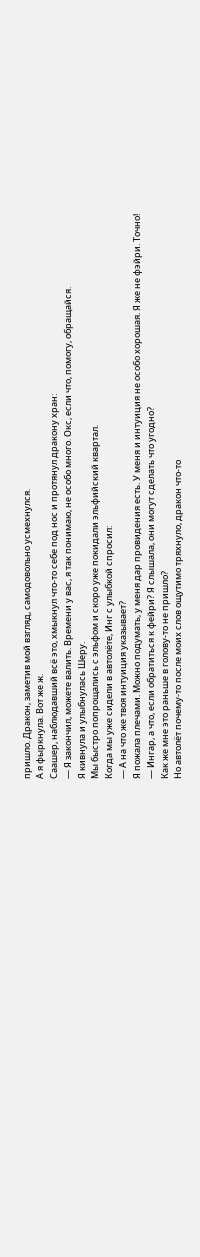пришло. Дракон, заметив мой взгляд, самодовольно усмехнулся.
А я фыркнула. Вот же ж.
Саашер, наблюдавший всё это, хмыкнул что-то себе под нос и протянул дракону хран:
— Я закончил, можете валить. Времени у вас, я так понимаю, не особо много. Окс, если что, помогу, обращайся.
Я кивнула и улыбнулась Шеру.
Мы быстро попрощались с эльфом и скоро уже покидали эльфийский квартал.
Когда мы уже сидели в автолёте, Инг с улыбкой спросил:
— А на что же твоя интуиция указывает?
Я пожала плечами. Можно подумать, у меня дар провидения есть. У меня и интуиция не особо хорошая. Я же не фэйри. Точно!
— Ингар, а что, если обратиться к фейри? Я слышала, они могут сделать что угодно?
Как же мне это раньше в голову-то не пришло?
Но автолёт почему-то после моих слов ощутимо тряхнуло, дракон что-то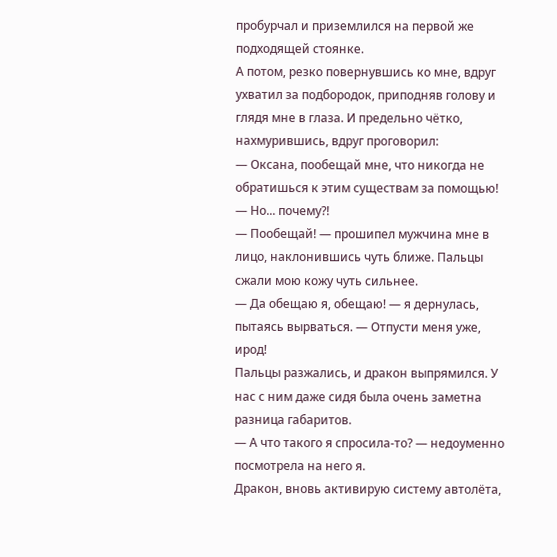пробурчал и приземлился на первой же подходящей стоянке.
А потом, резко повернувшись ко мне, вдруг ухватил за подбородок, приподняв голову и глядя мне в глаза. И предельно чётко, нахмурившись, вдруг проговорил:
— Оксана, пообещай мне, что никогда не обратишься к этим существам за помощью!
— Но... почему?!
— Пообещай! — прошипел мужчина мне в лицо, наклонившись чуть ближе. Пальцы сжали мою кожу чуть сильнее.
— Да обещаю я, обещаю! — я дернулась, пытаясь вырваться. — Отпусти меня уже, ирод!
Пальцы разжались, и дракон выпрямился. У нас с ним даже сидя была очень заметна разница габаритов.
— А что такого я спросила-то? — недоуменно посмотрела на него я.
Дракон, вновь активирую систему автолёта,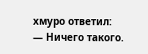хмуро ответил:
— Ничего такого.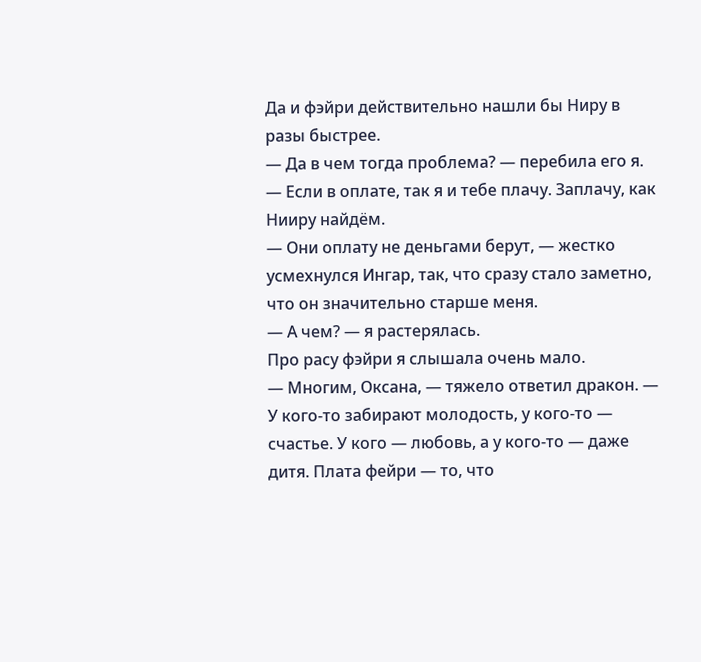Да и фэйри действительно нашли бы Ниру в разы быстрее.
— Да в чем тогда проблема? — перебила его я. — Если в оплате, так я и тебе плачу. Заплачу, как Нииру найдём.
— Они оплату не деньгами берут, — жестко усмехнулся Ингар, так, что сразу стало заметно, что он значительно старше меня.
— А чем? — я растерялась.
Про расу фэйри я слышала очень мало.
— Многим, Оксана, — тяжело ответил дракон. — У кого-то забирают молодость, у кого-то — счастье. У кого — любовь, а у кого-то — даже дитя. Плата фейри — то, что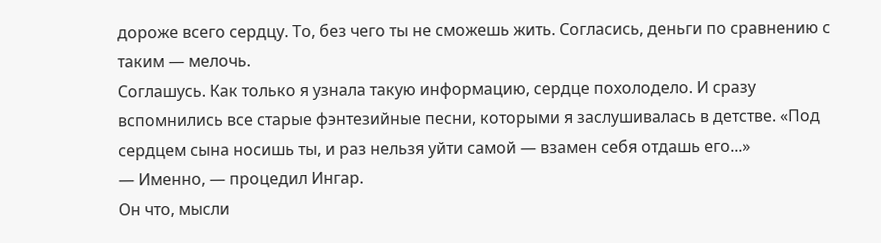дороже всего сердцу. То, без чего ты не сможешь жить. Согласись, деньги по сравнению с таким — мелочь.
Соглашусь. Как только я узнала такую информацию, сердце похолодело. И сразу вспомнились все старые фэнтезийные песни, которыми я заслушивалась в детстве. «Под сердцем сына носишь ты, и раз нельзя уйти самой — взамен себя отдашь его...»
— Именно, — процедил Ингар.
Он что, мысли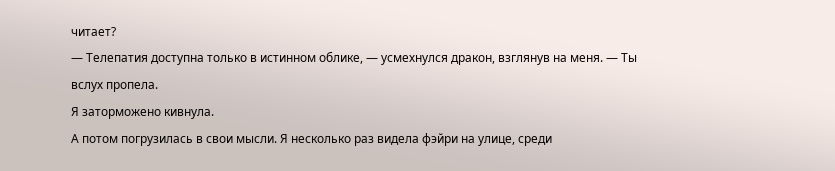читает?
— Телепатия доступна только в истинном облике, — усмехнулся дракон, взглянув на меня. — Ты вслух пропела.
Я заторможено кивнула.
А потом погрузилась в свои мысли. Я несколько раз видела фэйри на улице, среди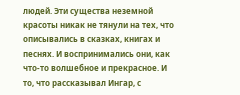людей. Эти существа неземной красоты никак не тянули на тех, что описывались в сказках, книгах и песнях. И воспринимались они, как что-то волшебное и прекрасное. И то, что рассказывал Ингар, с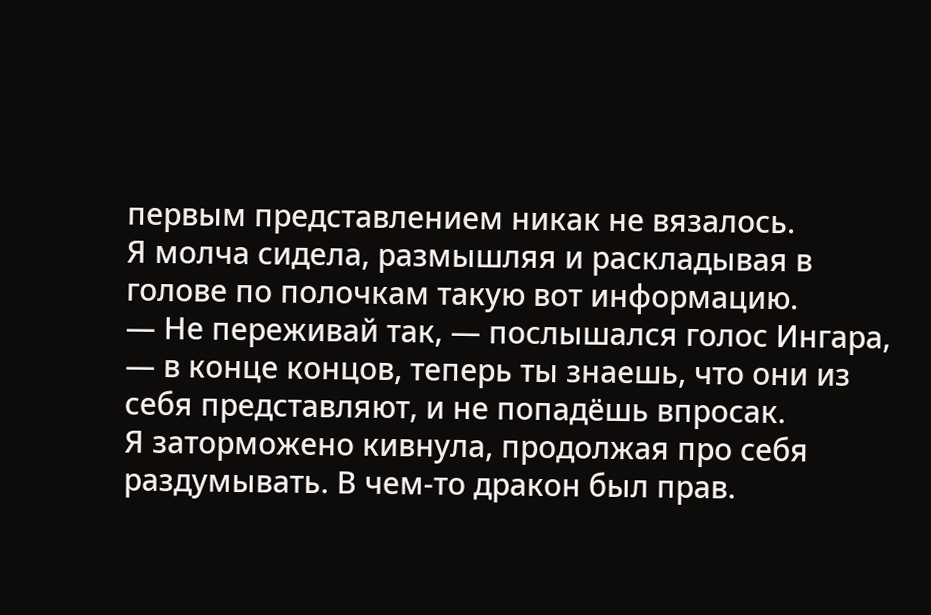первым представлением никак не вязалось.
Я молча сидела, размышляя и раскладывая в голове по полочкам такую вот информацию.
— Не переживай так, — послышался голос Ингара, — в конце концов, теперь ты знаешь, что они из себя представляют, и не попадёшь впросак.
Я заторможено кивнула, продолжая про себя раздумывать. В чем-то дракон был прав.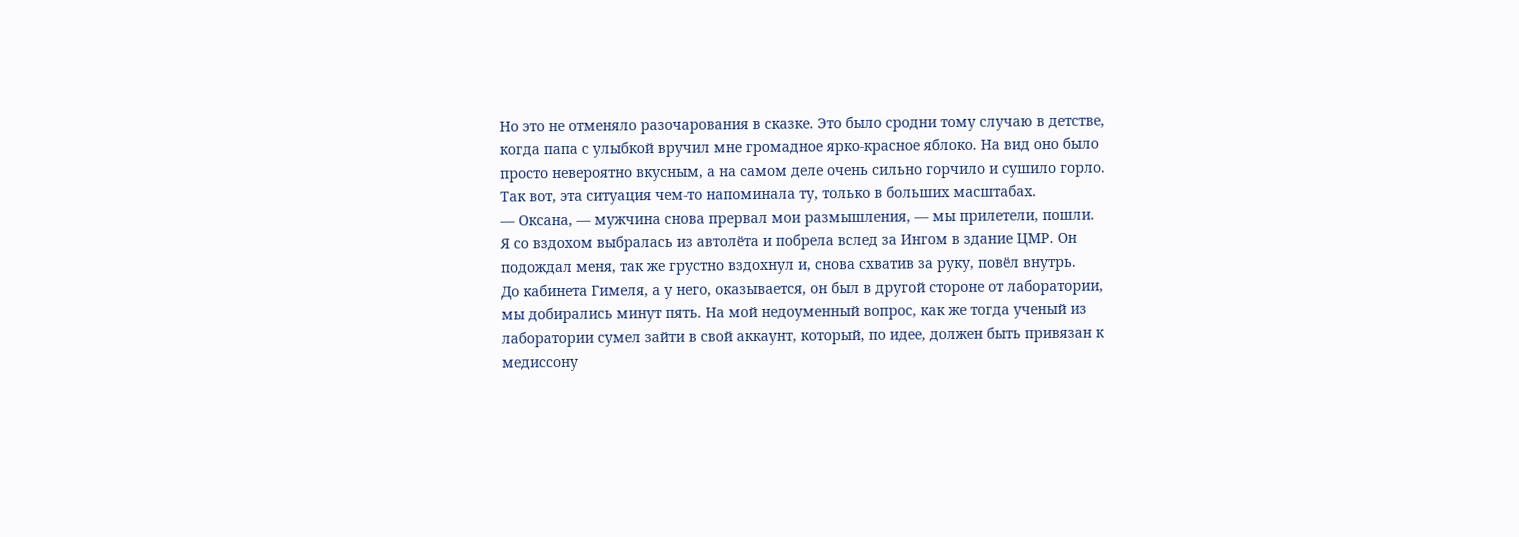Но это не отменяло разочарования в сказке. Это было сродни тому случаю в детстве, когда папа с улыбкой вручил мне громадное ярко-красное яблоко. На вид оно было просто невероятно вкусным, а на самом деле очень сильно горчило и сушило горло. Так вот, эта ситуация чем-то напоминала ту, только в больших масштабах.
— Оксана, — мужчина снова прервал мои размышления, — мы прилетели, пошли.
Я со вздохом выбралась из автолёта и побрела вслед за Ингом в здание ЦМР. Он подождал меня, так же грустно вздохнул и, снова схватив за руку, повёл внутрь.
До кабинета Гимеля, а у него, оказывается, он был в другой стороне от лаборатории, мы добирались минут пять. На мой недоуменный вопрос, как же тогда ученый из лаборатории сумел зайти в свой аккаунт, который, по идее, должен быть привязан к медиссону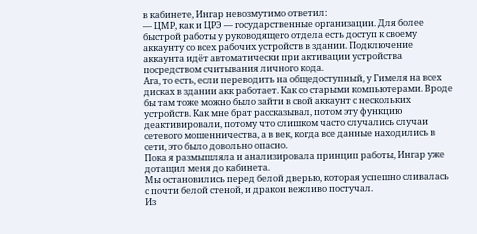в кабинете, Ингар невозмутимо ответил:
— ЦМР, как и ЦРЭ — государственные организации. Для более быстрой работы у руководящего отдела есть доступ к своему аккаунту со всех рабочих устройств в здании. Подключение аккаунта идёт автоматически при активации устройства посредством считывания личного кода.
Ага, то есть, если переводить на общедоступный, у Гимеля на всех дисках в здании акк работает. Как со старыми компьютерами. Вроде бы там тоже можно было зайти в свой аккаунт с нескольких устройств. Как мне брат рассказывал, потом эту функцию деактивировали, потому что слишком часто случались случаи сетевого мошенничества, а в век, когда все данные находились в сети, это было довольно опасно.
Пока я размышляла и анализировала принцип работы, Ингар уже дотащил меня до кабинета.
Мы остановились перед белой дверью, которая успешно сливалась с почти белой стеной, и дракон вежливо постучал.
Из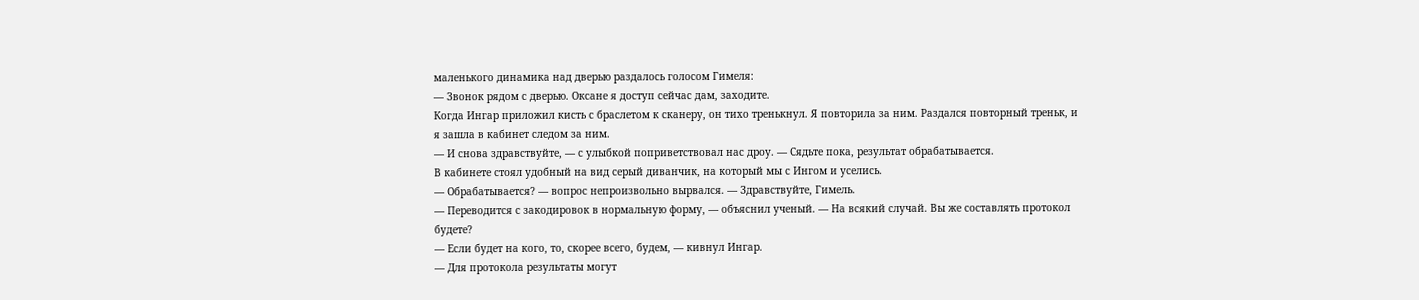маленького динамика над дверью раздалось голосом Гимеля:
— Звонок рядом с дверью. Оксане я доступ сейчас дам, заходите.
Когда Ингар приложил кисть с браслетом к сканеру, он тихо тренькнул. Я повторила за ним. Раздался повторный треньк, и я зашла в кабинет следом за ним.
— И снова здравствуйте, — с улыбкой поприветствовал нас дроу. — Сядьте пока, результат обрабатывается.
В кабинете стоял удобный на вид серый диванчик, на который мы с Ингом и уселись.
— Обрабатывается? — вопрос непроизвольно вырвался. — Здравствуйте, Гимель.
— Переводится с закодировок в нормальную форму, — объяснил ученый. — На всякий случай. Вы же составлять протокол будете?
— Если будет на кого, то, скорее всего, будем, — кивнул Ингар.
— Для протокола результаты могут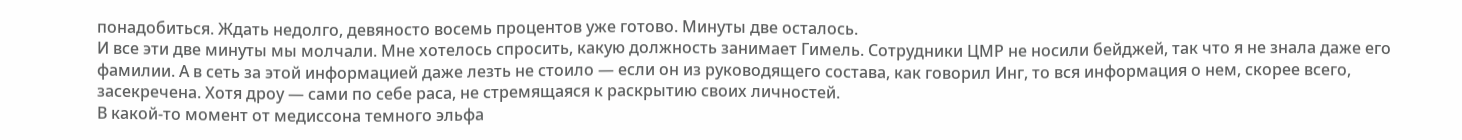понадобиться. Ждать недолго, девяносто восемь процентов уже готово. Минуты две осталось.
И все эти две минуты мы молчали. Мне хотелось спросить, какую должность занимает Гимель. Сотрудники ЦМР не носили бейджей, так что я не знала даже его фамилии. А в сеть за этой информацией даже лезть не стоило — если он из руководящего состава, как говорил Инг, то вся информация о нем, скорее всего, засекречена. Хотя дроу — сами по себе раса, не стремящаяся к раскрытию своих личностей.
В какой-то момент от медиссона темного эльфа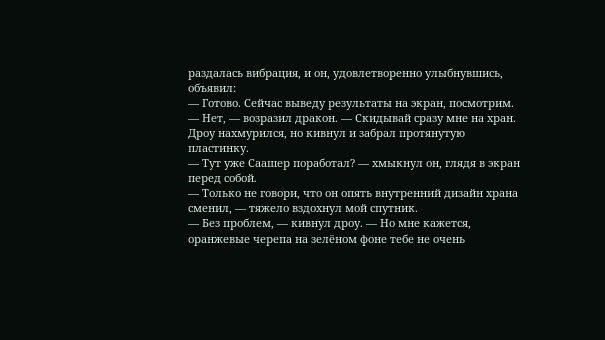раздалась вибрация, и он, удовлетворенно улыбнувшись, объявил:
— Готово. Сейчас выведу результаты на экран, посмотрим.
— Нет, — возразил дракон. — Скидывай сразу мне на хран.
Дроу нахмурился, но кивнул и забрал протянутую пластинку.
— Тут уже Саашер поработал? — хмыкнул он, глядя в экран перед собой.
— Только не говори, что он опять внутренний дизайн храна сменил, — тяжело вздохнул мой спутник.
— Без проблем, — кивнул дроу. — Но мне кажется, оранжевые черепа на зелёном фоне тебе не очень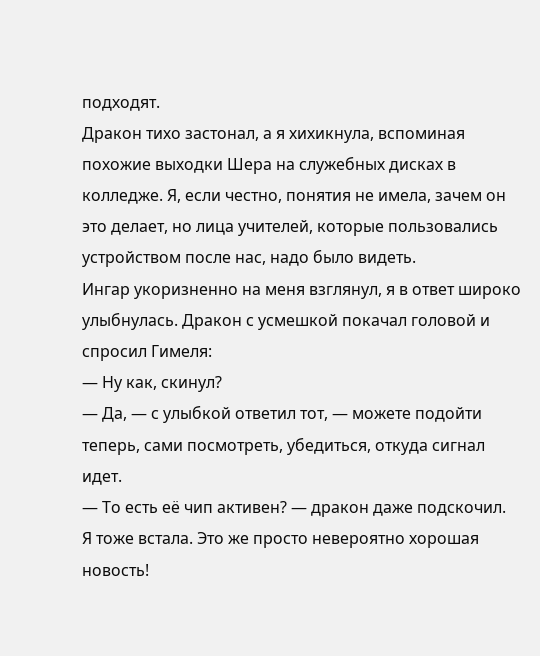подходят.
Дракон тихо застонал, а я хихикнула, вспоминая похожие выходки Шера на служебных дисках в колледже. Я, если честно, понятия не имела, зачем он это делает, но лица учителей, которые пользовались устройством после нас, надо было видеть.
Ингар укоризненно на меня взглянул, я в ответ широко улыбнулась. Дракон с усмешкой покачал головой и спросил Гимеля:
— Ну как, скинул?
— Да, — с улыбкой ответил тот, — можете подойти теперь, сами посмотреть, убедиться, откуда сигнал идет.
— То есть её чип активен? — дракон даже подскочил.
Я тоже встала. Это же просто невероятно хорошая новость!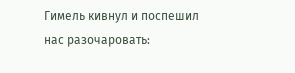Гимель кивнул и поспешил нас разочаровать: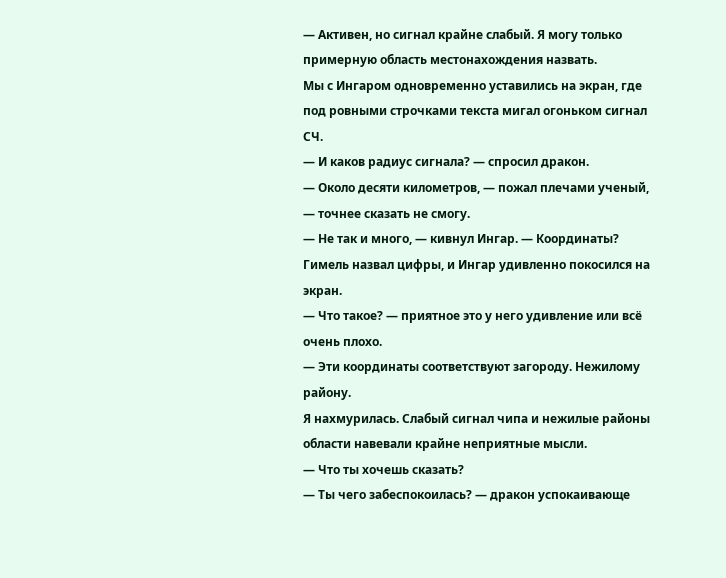— Активен, но сигнал крайне слабый. Я могу только примерную область местонахождения назвать.
Мы с Ингаром одновременно уставились на экран, где под ровными строчками текста мигал огоньком сигнал СЧ.
— И каков радиус сигнала? — спросил дракон.
— Около десяти километров, — пожал плечами ученый, — точнее сказать не смогу.
— Не так и много, — кивнул Ингар. — Координаты?
Гимель назвал цифры, и Ингар удивленно покосился на экран.
— Что такое? — приятное это у него удивление или всё очень плохо.
— Эти координаты соответствуют загороду. Нежилому району.
Я нахмурилась. Слабый сигнал чипа и нежилые районы области навевали крайне неприятные мысли.
— Что ты хочешь сказать?
— Ты чего забеспокоилась? — дракон успокаивающе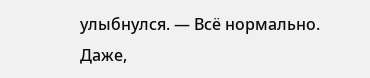улыбнулся. — Всё нормально. Даже,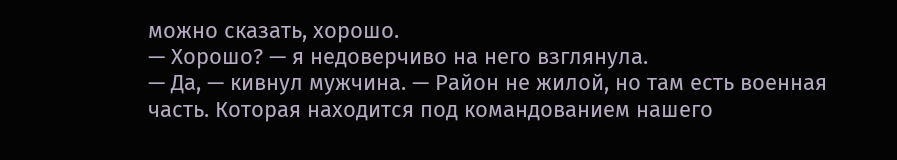можно сказать, хорошо.
— Хорошо? — я недоверчиво на него взглянула.
— Да, — кивнул мужчина. — Район не жилой, но там есть военная часть. Которая находится под командованием нашего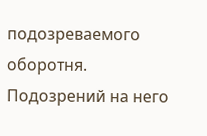подозреваемого оборотня. Подозрений на него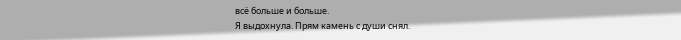всё больше и больше.
Я выдохнула. Прям камень с души снял.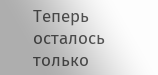Теперь осталось только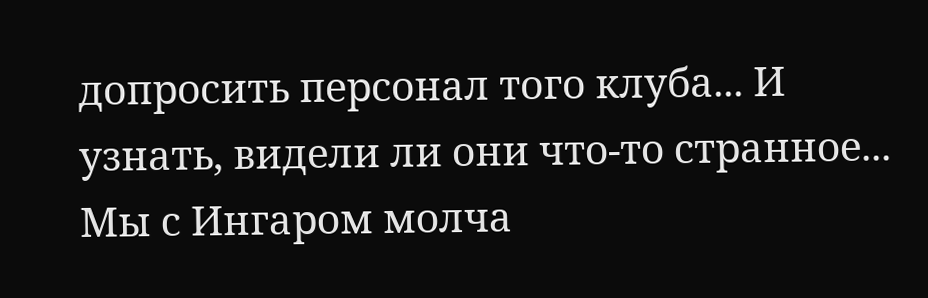допросить персонал того клуба... И узнать, видели ли они что-то странное...
Мы с Ингаром молча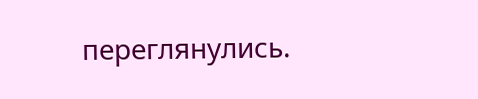переглянулись.